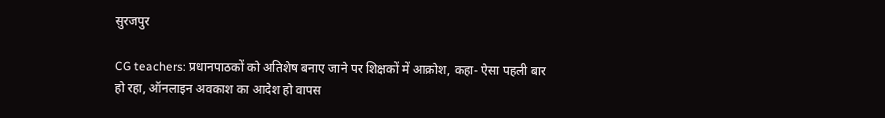सुरजपुर

CG teachers: प्रधानपाठकों को अतिशेष बनाए जाने पर शिक्षकों में आक्रोश, कहा- ऐसा पहली बार हो रहा, ऑनलाइन अवकाश का आदेश हो वापस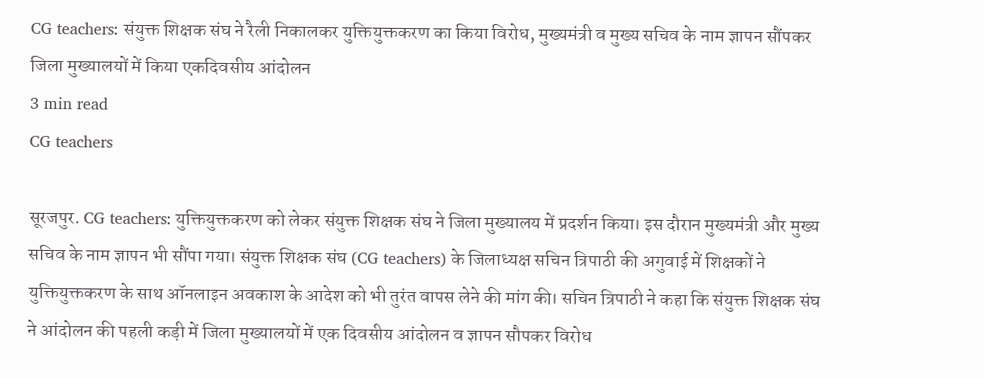CG teachers: संयुक्त शिक्षक संघ ने रैली निकालकर युक्तियुक्तकरण का किया विरोध, मुख्यमंत्री व मुख्य सचिव के नाम ज्ञापन सौंपकर जिला मुख्यालयों में किया एकदिवसीय आंदोलन
3 min read
CG teachers

सूरजपुर. CG teachers: युक्तियुक्तकरण को लेकर संयुक्त शिक्षक संघ ने जिला मुख्यालय में प्रदर्शन किया। इस दौरान मुख्यमंत्री और मुख्य सचिव के नाम ज्ञापन भी सौंपा गया। संयुक्त शिक्षक संघ (CG teachers) के जिलाध्यक्ष सचिन त्रिपाठी की अगुवाई में शिक्षकों ने युक्तियुक्तकरण के साथ ऑनलाइन अवकाश के आदेश को भी तुरंत वापस लेने की मांग की। सचिन त्रिपाठी ने कहा कि संयुक्त शिक्षक संघ ने आंदोलन की पहली कड़ी में जिला मुख्यालयों में एक दिवसीय आंदोलन व ज्ञापन सौपकर विरोध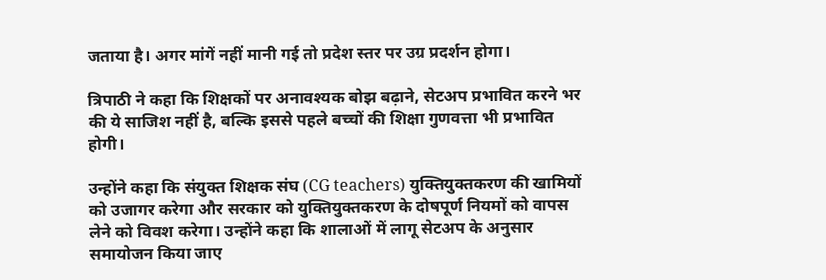जताया है। अगर मांगें नहीं मानी गई तो प्रदेश स्तर पर उग्र प्रदर्शन होगा।

त्रिपाठी ने कहा कि शिक्षकों पर अनावश्यक बोझ बढ़ाने, सेटअप प्रभावित करने भर की ये साजिश नहीं है, बल्कि इससे पहले बच्चों की शिक्षा गुणवत्ता भी प्रभावित होगी।

उन्होंने कहा कि संयुक्त शिक्षक संघ (CG teachers) युक्तियुक्तकरण की खामियों को उजागर करेगा और सरकार को युक्तियुक्तकरण के दोषपूर्ण नियमों को वापस लेने को विवश करेगा। उन्होंने कहा कि शालाओं में लागू सेटअप के अनुसार समायोजन किया जाए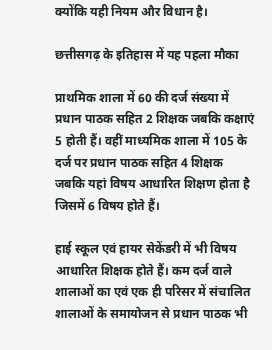क्योंकि यही नियम और विधान है।

छत्तीसगढ़ के इतिहास में यह पहला मौका

प्राथमिक शाला में 60 की दर्ज संख्या में प्रधान पाठक सहित 2 शिक्षक जबकि कक्षाएं 5 होती हैं। वहीं माध्यमिक शाला में 105 के दर्ज पर प्रधान पाठक सहित 4 शिक्षक जबकि यहां विषय आधारित शिक्षण होता है जिसमें 6 विषय होते हैं।

हाई स्कूल एवं हायर सेकेंडरी में भी विषय आधारित शिक्षक होते हैं। कम दर्ज वाले शालाओं का एवं एक ही परिसर में संचालित शालाओं के समायोजन से प्रधान पाठक भी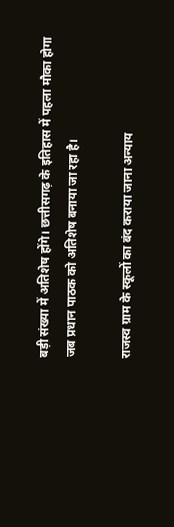बड़ी संख्या में अतिशेष होंगे। छत्तीसगढ़ के इतिहास में पहला मौका होगा जब प्रधान पाठक को अतिशेष बनाया जा रहा है।

राजस्व ग्राम के स्कूलों का बंद कराया जाना अन्याय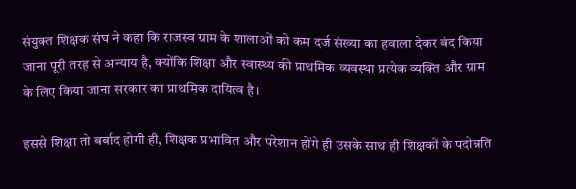संयुक्त शिक्षक संघ ने कहा कि राजस्व ग्राम के शालाओं को कम दर्ज संख्या का हवाला देकर बंद किया जाना पूरी तरह से अन्याय है, क्योंकि शिक्षा और स्वास्थ्य की प्राथमिक व्यवस्था प्रत्येक व्यक्ति और ग्राम के लिए किया जाना सरकार का प्राथमिक दायित्व है।

इससे शिक्षा तो बर्बाद होगी ही, शिक्षक प्रभावित और परेशान होंगे ही उसके साथ ही शिक्षकों के पदोन्नति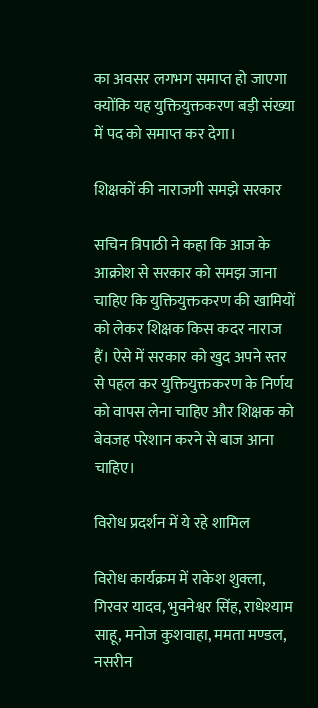का अवसर लगभग समाप्त हो जाएगा क्योंकि यह युक्तियुक्तकरण बड़ी संख्या में पद को समाप्त कर देगा।

शिक्षकों की नाराजगी समझे सरकार

सचिन त्रिपाठी ने कहा कि आज के आक्रोश से सरकार को समझ जाना चाहिए कि युक्तियुक्तकरण की खामियों को लेकर शिक्षक किस कदर नाराज हैं। ऐसे में सरकार को खुद अपने स्तर से पहल कर युक्तियुक्तकरण के निर्णय को वापस लेना चाहिए और शिक्षक को बेवजह परेशान करने से बाज आना चाहिए।

विरोध प्रदर्शन में ये रहे शामिल

विरोध कार्यक्रम में राकेश शुक्ला, गिरवर यादव, भुवनेश्वर सिंह, राधेश्याम साहू, मनोज कुशवाहा, ममता मण्डल, नसरीन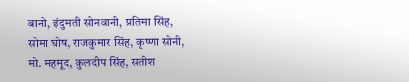बानो, इंदुमती सोनवानी, प्रतिमा सिंह, सोमा घोष, राजकुमार सिंह, कृष्णा सोनी, मो. महमूद, कुलदीप सिंह, सतीश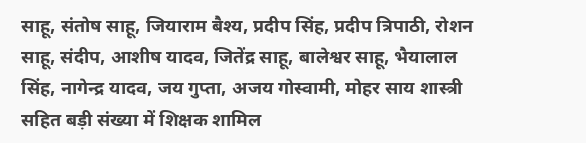साहू, संतोष साहू, जियाराम बैश्य, प्रदीप सिंह, प्रदीप त्रिपाठी, रोशन साहू, संदीप, आशीष यादव, जितेंद्र साहू, बालेश्वर साहू, भैयालाल सिंह, नागेन्द्र यादव, जय गुप्ता, अजय गोस्वामी, मोहर साय शास्त्री सहित बड़ी संख्या में शिक्षक शामिल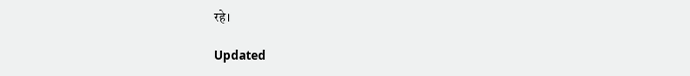रहे।

Updated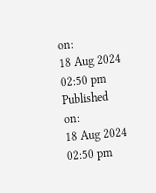on:
18 Aug 2024 02:50 pm
Published on:
18 Aug 2024 02:50 pm